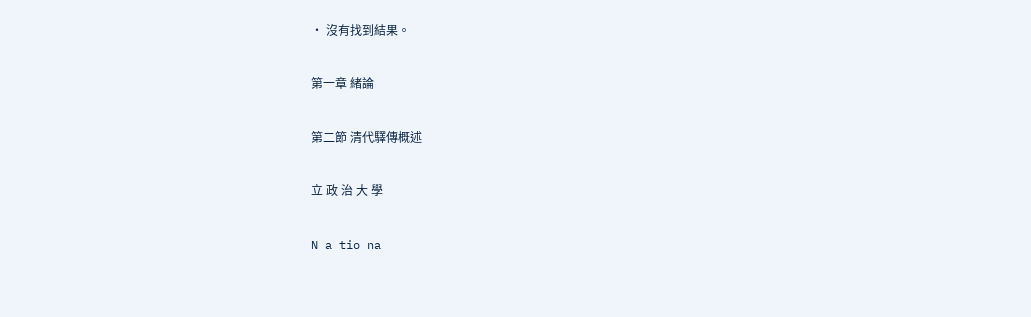• 沒有找到結果。

第一章 緒論

第二節 清代驛傳概述

立 政 治 大 學

N a tio na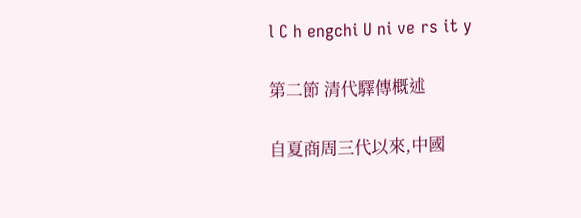l C h engchi U ni ve rs it y

第二節 清代驛傳概述

自夏商周三代以來,中國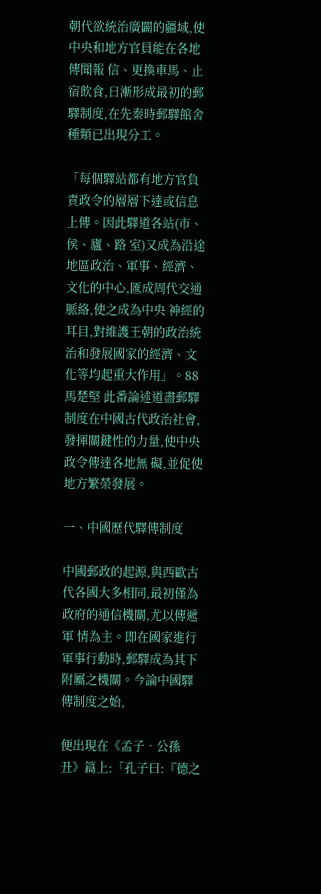朝代欲統治廣闢的疆域,使中央和地方官員能在各地傳聞報 信、更換車馬、止宿飲食,日漸形成最初的郵驛制度,在先秦時郵驛館舍種類已出現分工。

「每個驛站都有地方官負責政令的層層下達或信息上傳。因此驛道各站(市、侯、廬、路 室)又成為沿途地區政治、軍事、經濟、文化的中心,匯成周代交通脈絡,使之成為中央 神經的耳目,對維護王朝的政治統治和發展國家的經濟、文化等均起重大作用」。88馬楚堅 此番論述道盡郵驛制度在中國古代政治社會,發揮關鍵性的力量,使中央政令傳達各地無 礙,並促使地方繁榮發展。

一、中國歷代驛傳制度

中國郵政的起源,與西歐古代各國大多相同,最初僅為政府的通信機關,尤以傳遞軍 情為主。即在國家進行軍事行動時,郵驛成為其下附屬之機關。今論中國驛傳制度之始,

便出現在《孟子‧公孫丑》篇上:「孔子曰:『德之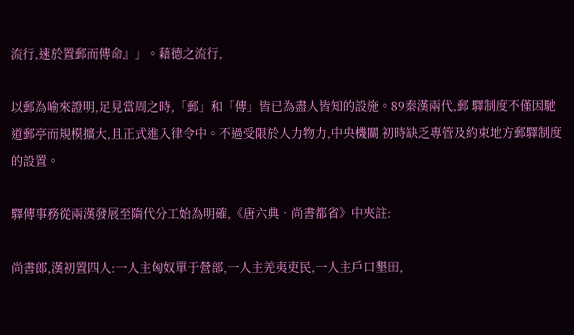流行,速於置郵而傳命』」。藉德之流行,

以郵為喻來證明,足見當周之時,「郵」和「傳」皆已為盡人皆知的設施。89秦漢兩代,郵 驛制度不僅因馳道郵亭而規模擴大,且正式進入律令中。不過受限於人力物力,中央機關 初時缺乏專管及約束地方郵驛制度的設置。

驛傳事務從兩漢發展至隋代分工始為明確,《唐六典‧尚書都省》中夾註:

尚書郎,漢初置四人:一人主匈奴單于營部,一人主羌夷吏民,一人主戶口墾田,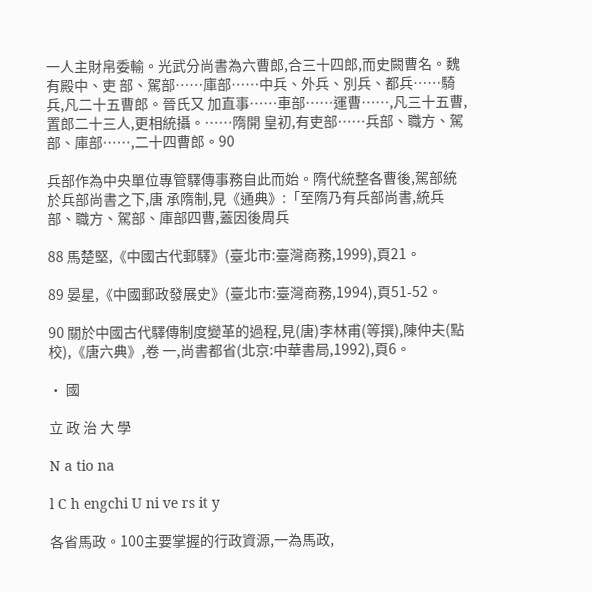一人主財帛委輸。光武分尚書為六曹郎,合三十四郎,而史闕曹名。魏有殿中、吏 部、駕部……庫部……中兵、外兵、別兵、都兵……騎兵,凡二十五曹郎。晉氏又 加直事……車部……運曹……,凡三十五曹,置郎二十三人,更相統攝。……隋開 皇初,有吏部……兵部、職方、駕部、庫部……,二十四曹郎。90

兵部作為中央單位專管驛傳事務自此而始。隋代統整各曹後,駕部統於兵部尚書之下,唐 承隋制,見《通典》:「至隋乃有兵部尚書,統兵部、職方、駕部、庫部四曹,蓋因後周兵

88 馬楚堅,《中國古代郵驛》(臺北市:臺灣商務,1999),頁21。

89 晏星,《中國郵政發展史》(臺北市:臺灣商務,1994),頁51-52。

90 關於中國古代驛傳制度變革的過程,見(唐)李林甫(等撰),陳仲夫(點校),《唐六典》,卷 一,尚書都省(北京:中華書局,1992),頁6。

‧ 國

立 政 治 大 學

N a tio na

l C h engchi U ni ve rs it y

各省馬政。100主要掌握的行政資源,一為馬政,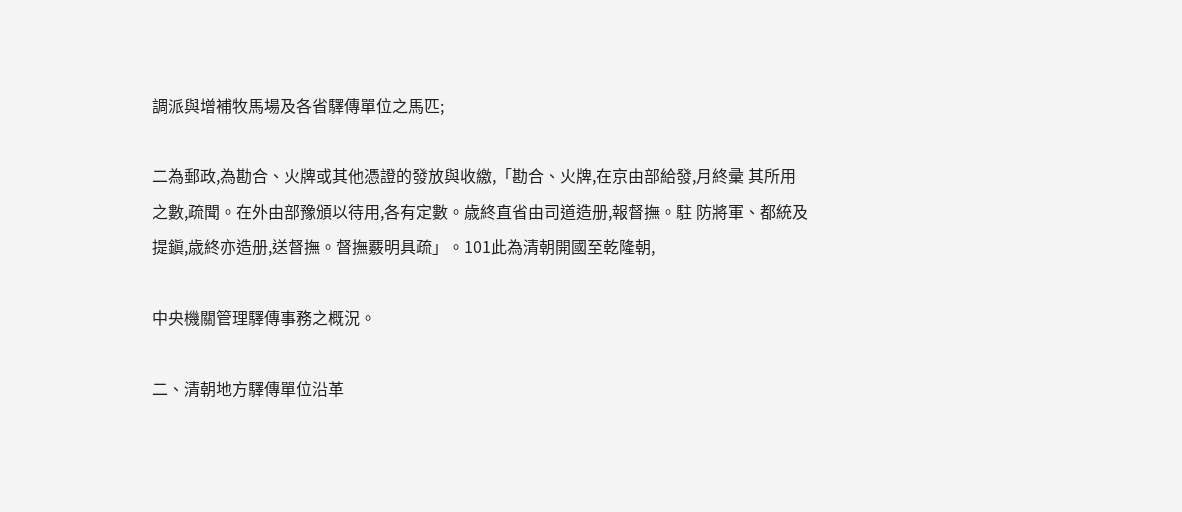調派與增補牧馬場及各省驛傳單位之馬匹;

二為郵政,為勘合、火牌或其他憑證的發放與收繳,「勘合、火牌,在京由部給發,月終彚 其所用之數,疏聞。在外由部豫頒以待用,各有定數。歳終直省由司道造册,報督撫。駐 防將軍、都統及提鎭,歳終亦造册,送督撫。督撫覈明具疏」。101此為清朝開國至乾隆朝,

中央機關管理驛傳事務之概況。

二、清朝地方驛傳單位沿革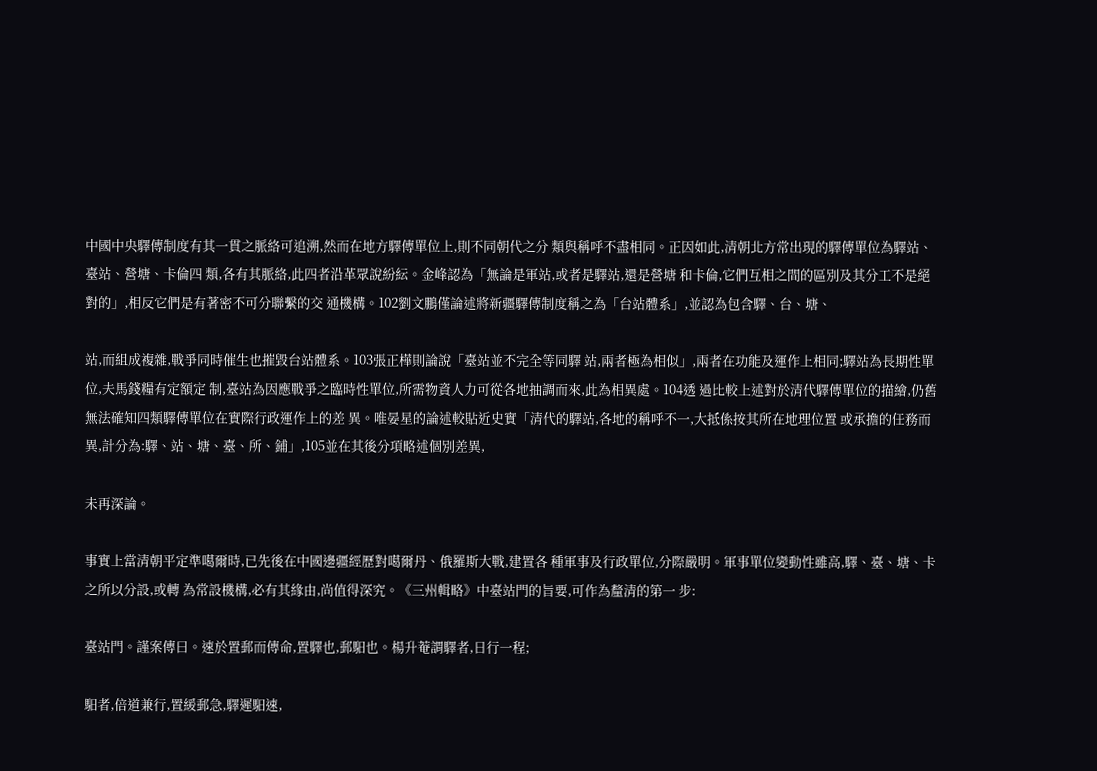中國中央驛傳制度有其一貫之脈絡可追溯,然而在地方驛傳單位上,則不同朝代之分 類與稱呼不盡相同。正因如此,清朝北方常出現的驛傳單位為驛站、臺站、營塘、卡倫四 類,各有其脈絡,此四者沿革眾說紛紜。金峰認為「無論是軍站,或者是驛站,還是營塘 和卡倫,它們互相之間的區別及其分工不是絕對的」,相反它們是有著密不可分聯繫的交 通機構。102劉文鵬僅論述將新疆驛傳制度稱之為「台站體系」,並認為包含驛、台、塘、

站,而組成複雜,戰爭同時催生也摧毀台站體系。103張正樺則論說「臺站並不完全等同驛 站,兩者極為相似」,兩者在功能及運作上相同;驛站為長期性單位,夫馬錢糧有定額定 制,臺站為因應戰爭之臨時性單位,所需物資人力可從各地抽調而來,此為相異處。104透 過比較上述對於清代驛傳單位的描繪,仍舊無法確知四類驛傳單位在實際行政運作上的差 異。唯晏星的論述較貼近史實「清代的驛站,各地的稱呼不一,大抵係按其所在地理位置 或承擔的任務而異,計分為:驛、站、塘、臺、所、鋪」,105並在其後分項略述個別差異,

未再深論。

事實上當清朝平定準噶爾時,已先後在中國邊疆經歷對噶爾丹、俄羅斯大戰,建置各 種軍事及行政單位,分際嚴明。軍事單位變動性雖高,驛、臺、塘、卡之所以分設,或轉 為常設機構,必有其緣由,尚值得深究。《三州輯略》中臺站門的旨要,可作為釐清的第一 步:

臺站門。謹案傳曰。速於置郵而傳命,置驛也,郵馹也。楊升菴謂驛者,日行一程;

馹者,倍道兼行,置緩郵急,驛遲馹速,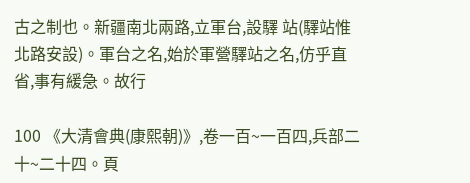古之制也。新疆南北兩路,立軍台,設驛 站(驛站惟北路安設)。軍台之名,始於軍營驛站之名,仿乎直省,事有緩急。故行

100 《大清會典(康熙朝)》,卷一百~一百四,兵部二十~二十四。頁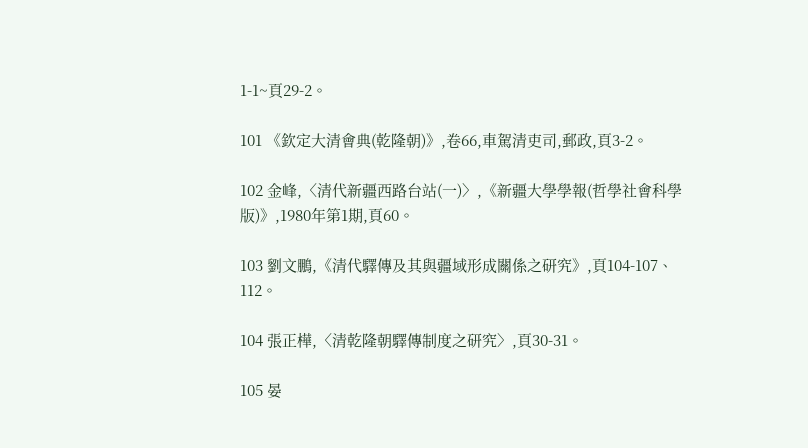1-1~頁29-2。

101 《欽定大清會典(乾隆朝)》,卷66,車駕清吏司,郵政,頁3-2。

102 金峰,〈清代新疆西路台站(一)〉,《新疆大學學報(哲學社會科學版)》,1980年第1期,頁60。

103 劉文鵬,《清代驛傳及其與疆域形成關係之研究》,頁104-107、112。

104 張正樺,〈清乾隆朝驛傳制度之研究〉,頁30-31。

105 晏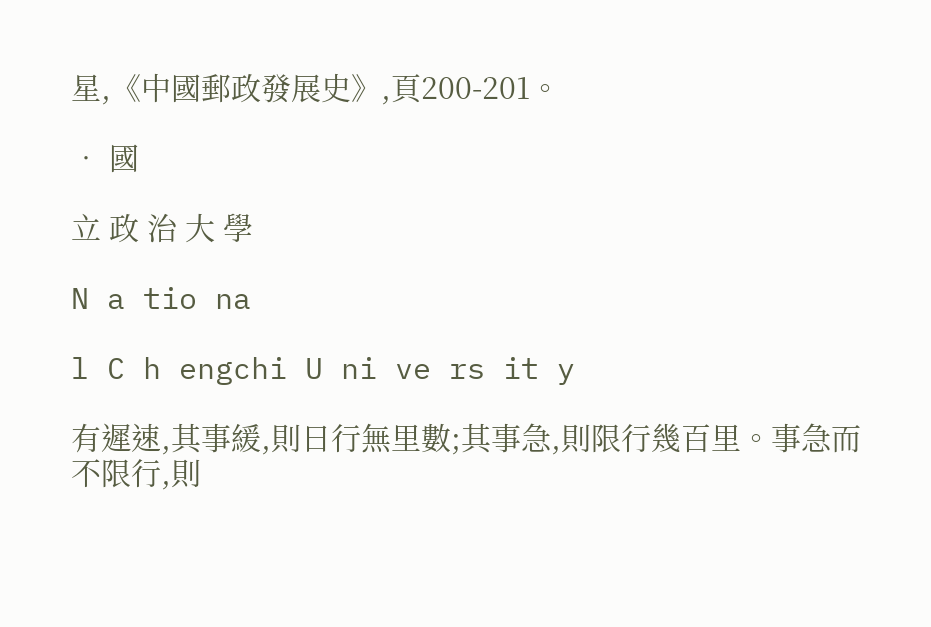星,《中國郵政發展史》,頁200-201。

‧ 國

立 政 治 大 學

N a tio na

l C h engchi U ni ve rs it y

有遲速,其事緩,則日行無里數;其事急,則限行幾百里。事急而不限行,則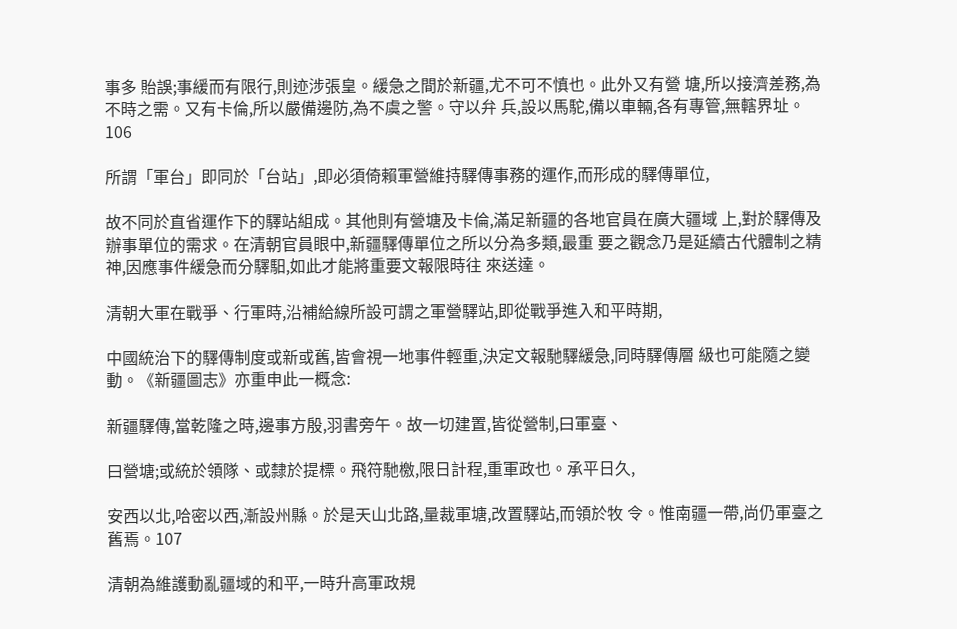事多 貽誤;事緩而有限行,則迹涉張皇。緩急之間於新疆,尤不可不慎也。此外又有營 塘,所以接濟差務,為不時之需。又有卡倫,所以嚴備邊防,為不虞之警。守以弁 兵,設以馬駝,備以車輛,各有專管,無轄界址。106

所謂「軍台」即同於「台站」,即必須倚賴軍營維持驛傳事務的運作,而形成的驛傳單位,

故不同於直省運作下的驛站組成。其他則有營塘及卡倫,滿足新疆的各地官員在廣大疆域 上,對於驛傳及辦事單位的需求。在清朝官員眼中,新疆驛傳單位之所以分為多類,最重 要之觀念乃是延續古代體制之精神,因應事件緩急而分驛馹,如此才能將重要文報限時往 來送達。

清朝大軍在戰爭、行軍時,沿補給線所設可謂之軍營驛站,即從戰爭進入和平時期,

中國統治下的驛傳制度或新或舊,皆會視一地事件輕重,決定文報馳驛緩急,同時驛傳層 級也可能隨之變動。《新疆圖志》亦重申此一概念:

新疆驛傳,當乾隆之時,邊事方殷,羽書旁午。故一切建置,皆從營制,曰軍臺、

曰營塘;或統於領隊、或隸於提標。飛符馳檄,限日計程,重軍政也。承平日久,

安西以北,哈密以西,漸設州縣。於是天山北路,量裁軍塘,改置驛站,而領於牧 令。惟南疆一帶,尚仍軍臺之舊焉。107

清朝為維護動亂疆域的和平,一時升高軍政規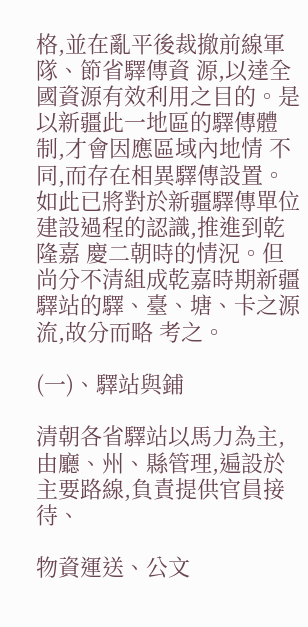格,並在亂平後裁撤前線軍隊、節省驛傳資 源,以達全國資源有效利用之目的。是以新疆此一地區的驛傳體制,才會因應區域內地情 不同,而存在相異驛傳設置。如此已將對於新疆驛傳單位建設過程的認識,推進到乾隆嘉 慶二朝時的情況。但尚分不清組成乾嘉時期新疆驛站的驛、臺、塘、卡之源流,故分而略 考之。

(一)、驛站與鋪

清朝各省驛站以馬力為主,由廳、州、縣管理,遍設於主要路線,負責提供官員接待、

物資運送、公文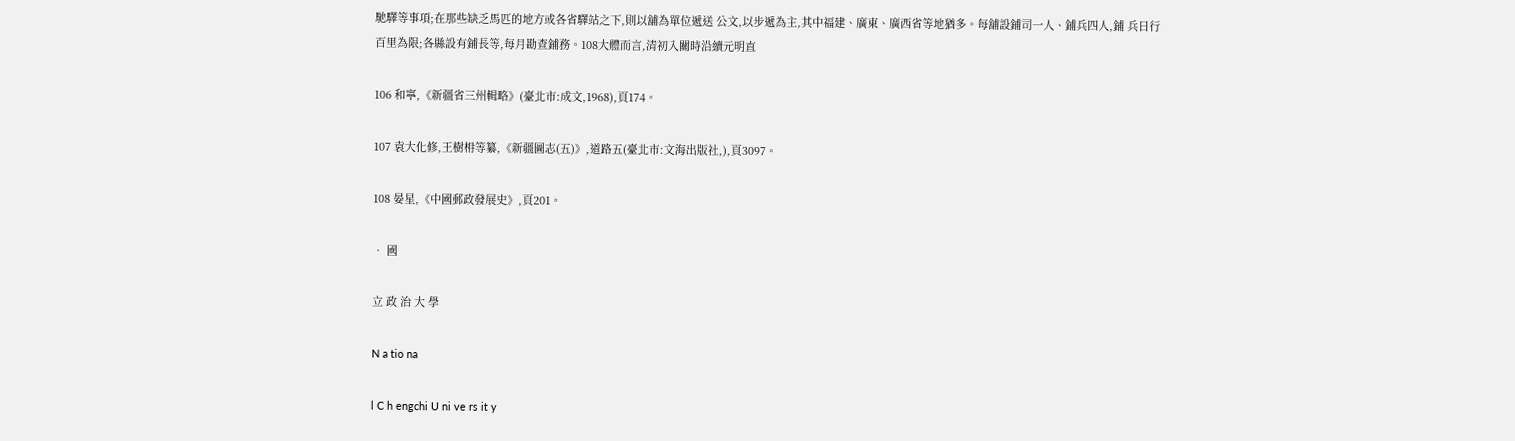馳驛等事項;在那些缺乏馬匹的地方或各省驛站之下,則以舖為單位遞送 公文,以步遞為主,其中福建、廣東、廣西省等地猶多。每舖設鋪司一人、鋪兵四人,鋪 兵日行百里為限;各縣設有鋪長等,每月勘查鋪務。108大體而言,清初入關時沿續元明直

106 和寧,《新疆省三州輯略》(臺北市:成文,1968),頁174。

107 袁大化修,王樹枏等纂,《新疆圖志(五)》,道路五(臺北市:文海出版社,),頁3097。

108 晏星,《中國郵政發展史》,頁201。

‧ 國

立 政 治 大 學

N a tio na

l C h engchi U ni ve rs it y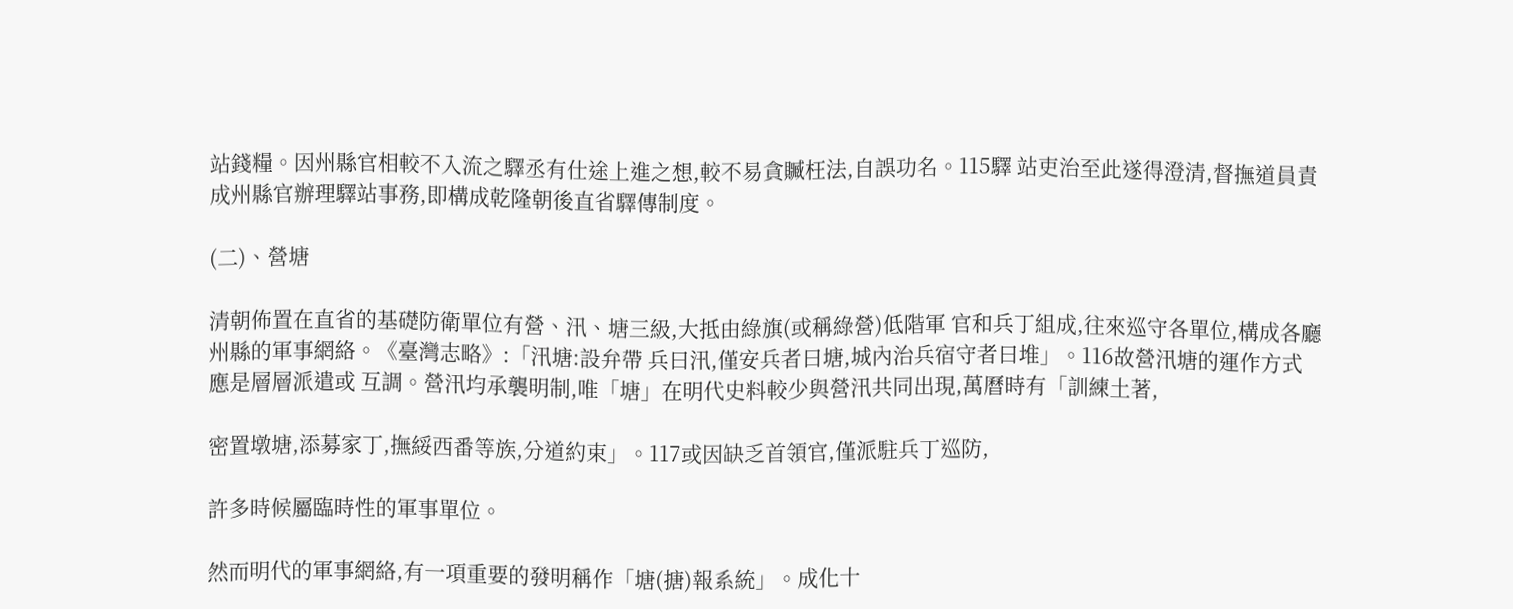站錢糧。因州縣官相較不入流之驛丞有仕途上進之想,較不易貪贓枉法,自誤功名。115驛 站吏治至此遂得澄清,督撫道員責成州縣官辦理驛站事務,即構成乾隆朝後直省驛傳制度。

(二)、營塘

清朝佈置在直省的基礎防衛單位有營、汛、塘三級,大抵由綠旗(或稱綠營)低階軍 官和兵丁組成,往來巡守各單位,構成各廳州縣的軍事網絡。《臺灣志略》:「汛塘:設弁帶 兵曰汛,僅安兵者曰塘,城內治兵宿守者曰堆」。116故營汛塘的運作方式應是層層派遣或 互調。營汛均承襲明制,唯「塘」在明代史料較少與營汛共同出現,萬曆時有「訓練土著,

密置墩塘,添募家丁,撫綏西番等族,分道約束」。117或因缺乏首領官,僅派駐兵丁巡防,

許多時候屬臨時性的軍事單位。

然而明代的軍事網絡,有一項重要的發明稱作「塘(搪)報系統」。成化十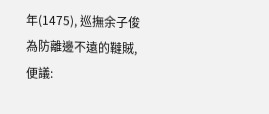年(1475), 巡撫余子俊為防離邊不遠的韃賊,便議: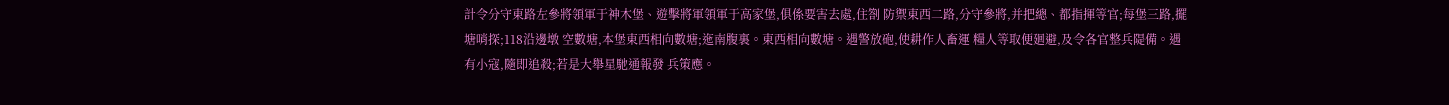計令分守東路左參將領軍于神木堡、遊擊將軍領軍于高家堡,俱係要害去處,住劄 防禦東西二路,分守參將,并把總、都指揮等官;每堡三路,擺塘哨探;118沿邊墩 空數塘,本堡東西相向數塘;迤南腹裏。東西相向數塘。遇警放砲,使耕作人畜運 糧人等取便廻避,及令各官整兵隄備。遇有小寇,隨即追殺;若是大舉星馳通報發 兵策應。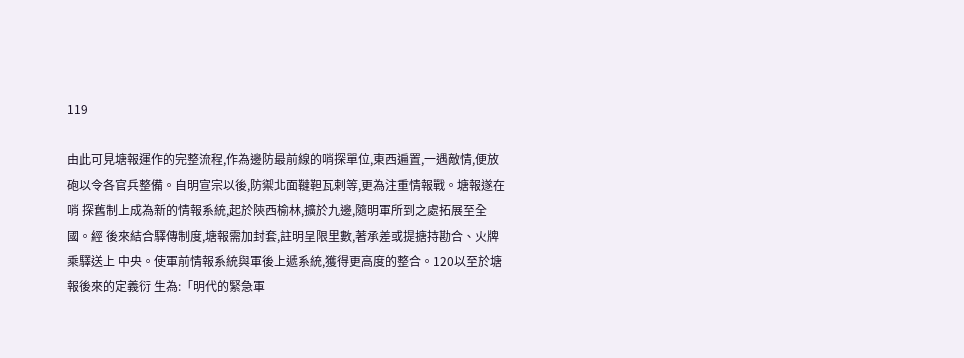119

由此可見塘報運作的完整流程,作為邊防最前線的哨探單位,東西遍置,一遇敵情,便放 砲以令各官兵整備。自明宣宗以後,防禦北面韃靼瓦剌等,更為注重情報戰。塘報遂在哨 探舊制上成為新的情報系統,起於陝西榆林,擴於九邊,隨明軍所到之處拓展至全國。經 後來結合驛傳制度,塘報需加封套,註明呈限里數,著承差或提搪持勘合、火牌乘驛送上 中央。使軍前情報系統與軍後上遞系統,獲得更高度的整合。120以至於塘報後來的定義衍 生為:「明代的緊急軍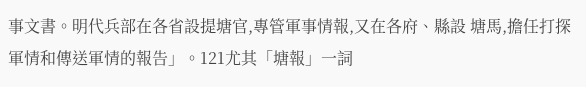事文書。明代兵部在各省設提塘官,專管軍事情報,又在各府、縣設 塘馬,擔任打探軍情和傳送軍情的報告」。121尤其「塘報」一詞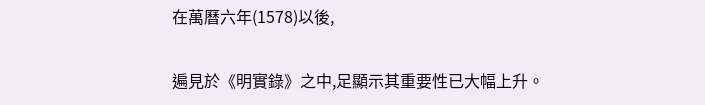在萬曆六年(1578)以後,

遍見於《明實錄》之中,足顯示其重要性已大幅上升。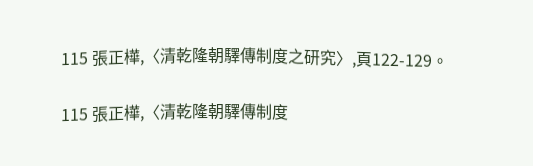115 張正樺,〈清乾隆朝驛傳制度之研究〉,頁122-129。

115 張正樺,〈清乾隆朝驛傳制度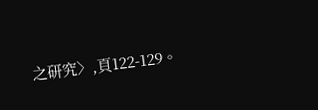之研究〉,頁122-129。